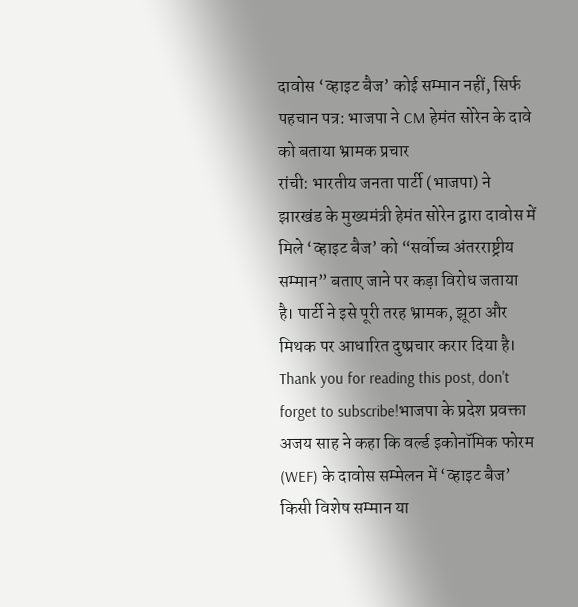दावोस ‘व्हाइट बैज’ कोई सम्मान नहीं, सिर्फ पहचान पत्र: भाजपा ने CM हेमंत सोरेन के दावे को बताया भ्रामक प्रचार
रांची: भारतीय जनता पार्टी (भाजपा) ने झारखंड के मुख्यमंत्री हेमंत सोरेन द्वारा दावोस में मिले ‘व्हाइट बैज’ को “सर्वोच्च अंतरराष्ट्रीय सम्मान” बताए जाने पर कड़ा विरोध जताया है। पार्टी ने इसे पूरी तरह भ्रामक, झूठा और मिथक पर आधारित दुष्प्रचार करार दिया है।
Thank you for reading this post, don't forget to subscribe!भाजपा के प्रदेश प्रवक्ता अजय साह ने कहा कि वर्ल्ड इकोनॉमिक फोरम (WEF) के दावोस सम्मेलन में ‘व्हाइट बैज’ किसी विशेष सम्मान या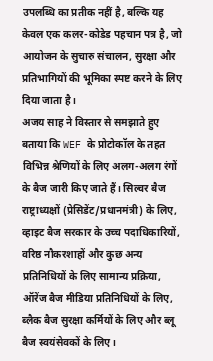उपलब्धि का प्रतीक नहीं है, बल्कि यह केवल एक कलर-कोडेड पहचान पत्र है, जो आयोजन के सुचारु संचालन, सुरक्षा और प्रतिभागियों की भूमिका स्पष्ट करने के लिए दिया जाता है।
अजय साह ने विस्तार से समझाते हुए बताया कि WEF के प्रोटोकॉल के तहत विभिन्न श्रेणियों के लिए अलग-अलग रंगों के बैज जारी किए जाते हैं। सिल्वर बैज राष्ट्राध्यक्षों (प्रेसिडेंट/प्रधानमंत्री) के लिए, व्हाइट बैज सरकार के उच्च पदाधिकारियों, वरिष्ठ नौकरशाहों और कुछ अन्य प्रतिनिधियों के लिए सामान्य प्रक्रिया, ऑरेंज बैज मीडिया प्रतिनिधियों के लिए, ब्लैक बैज सुरक्षा कर्मियों के लिए और ब्लू बैज स्वयंसेवकों के लिए।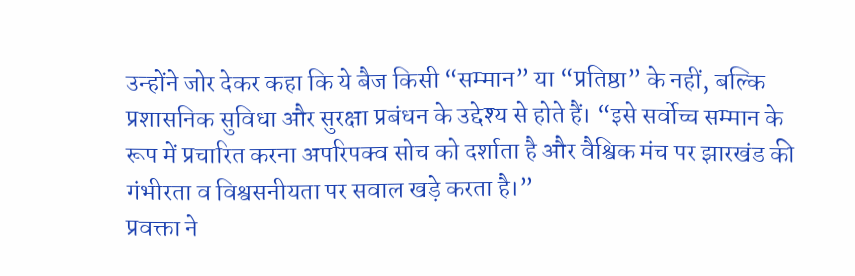उन्होंने जोर देकर कहा कि ये बैज किसी “सम्मान” या “प्रतिष्ठा” के नहीं, बल्कि प्रशासनिक सुविधा और सुरक्षा प्रबंधन के उद्देश्य से होते हैं। “इसे सर्वोच्च सम्मान के रूप में प्रचारित करना अपरिपक्व सोच को दर्शाता है और वैश्विक मंच पर झारखंड की गंभीरता व विश्वसनीयता पर सवाल खड़े करता है।”
प्रवक्ता ने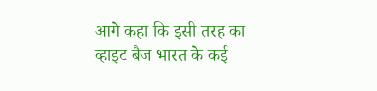आगे कहा कि इसी तरह का व्हाइट बैज भारत के कई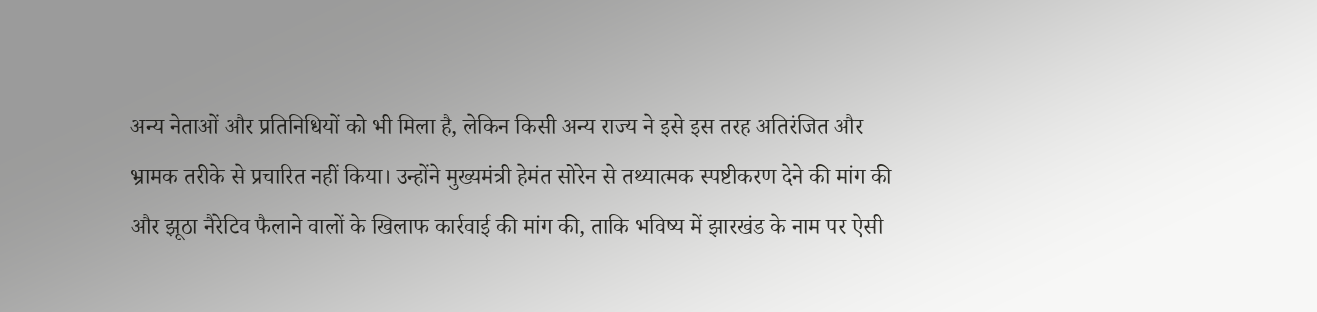अन्य नेताओं और प्रतिनिधियों को भी मिला है, लेकिन किसी अन्य राज्य ने इसे इस तरह अतिरंजित और भ्रामक तरीके से प्रचारित नहीं किया। उन्होंने मुख्यमंत्री हेमंत सोरेन से तथ्यात्मक स्पष्टीकरण देने की मांग की और झूठा नैरेटिव फैलाने वालों के खिलाफ कार्रवाई की मांग की, ताकि भविष्य में झारखंड के नाम पर ऐसी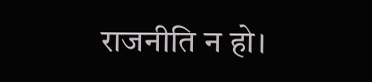राजनीति न हो।